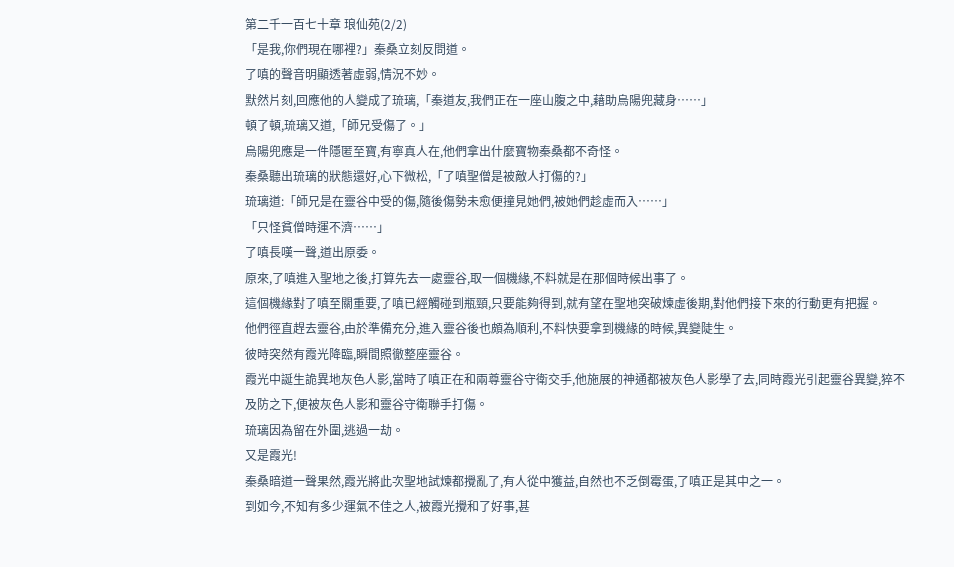第二千一百七十章 琅仙苑(2/2)
「是我,你們現在哪裡?」秦桑立刻反問道。
了嗔的聲音明顯透著虛弱,情況不妙。
默然片刻,回應他的人變成了琉璃,「秦道友,我們正在一座山腹之中,藉助烏陽兜藏身……」
頓了頓,琉璃又道,「師兄受傷了。」
烏陽兜應是一件隱匿至寶,有寧真人在,他們拿出什麼寶物秦桑都不奇怪。
秦桑聽出琉璃的狀態還好,心下微松,「了嗔聖僧是被敵人打傷的?」
琉璃道:「師兄是在靈谷中受的傷,隨後傷勢未愈便撞見她們,被她們趁虛而入……」
「只怪貧僧時運不濟……」
了嗔長嘆一聲,道出原委。
原來,了嗔進入聖地之後,打算先去一處靈谷,取一個機緣,不料就是在那個時候出事了。
這個機緣對了嗔至關重要,了嗔已經觸碰到瓶頸,只要能夠得到,就有望在聖地突破煉虛後期,對他們接下來的行動更有把握。
他們徑直趕去靈谷,由於準備充分,進入靈谷後也頗為順利,不料快要拿到機緣的時候,異變陡生。
彼時突然有霞光降臨,瞬間照徹整座靈谷。
霞光中誕生詭異地灰色人影,當時了嗔正在和兩尊靈谷守衛交手,他施展的神通都被灰色人影學了去,同時霞光引起靈谷異變,猝不及防之下,便被灰色人影和靈谷守衛聯手打傷。
琉璃因為留在外圍,逃過一劫。
又是霞光!
秦桑暗道一聲果然,霞光將此次聖地試煉都攪亂了,有人從中獲益,自然也不乏倒霉蛋,了嗔正是其中之一。
到如今,不知有多少運氣不佳之人,被霞光攪和了好事,甚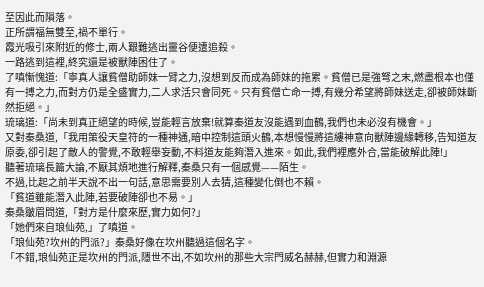至因此而隕落。
正所謂福無雙至,禍不單行。
霞光吸引來附近的修士,兩人艱難逃出靈谷便遭追殺。
一路逃到這裡,終究還是被獸陣困住了。
了嗔慚愧道:「寧真人讓貧僧助師妹一臂之力,沒想到反而成為師妹的拖累。貧僧已是強弩之末,燃盡根本也僅有一搏之力,而對方仍是全盛實力,二人求活只會同死。只有貧僧亡命一搏,有幾分希望將師妹送走,卻被師妹斷然拒絕。」
琉璃道:「尚未到真正絕望的時候,豈能輕言放棄!就算秦道友沒能遇到血鶴,我們也未必沒有機會。」
又對秦桑道,「我用策役天皇符的一種神通,暗中控制這頭火鶴,本想慢慢將這縷神意向獸陣邊緣轉移,告知道友原委,卻引起了敵人的警覺,不敢輕舉妄動,不料道友能夠潛入進來。如此,我們裡應外合,當能破解此陣!」
聽著琉璃長篇大論,不厭其煩地進行解釋,秦桑只有一個感覺——陌生。
不過,比起之前半天說不出一句話,意思需要別人去猜,這種變化倒也不賴。
「貧道雖能潛入此陣,若要破陣卻也不易。」
秦桑皺眉問道,「對方是什麼來歷,實力如何?」
「她們來自琅仙苑,」了嗔道。
「琅仙苑?坎州的門派?」秦桑好像在坎州聽過這個名字。
「不錯,琅仙苑正是坎州的門派,隱世不出,不如坎州的那些大宗門威名赫赫,但實力和淵源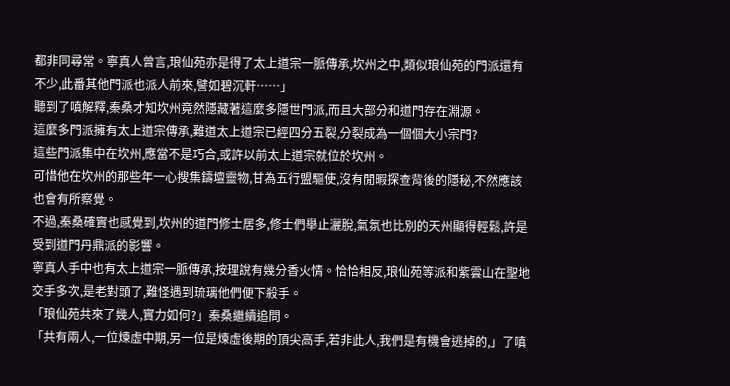都非同尋常。寧真人曾言,琅仙苑亦是得了太上道宗一脈傳承,坎州之中,類似琅仙苑的門派還有不少,此番其他門派也派人前來,譬如碧沉軒……」
聽到了嗔解釋,秦桑才知坎州竟然隱藏著這麼多隱世門派,而且大部分和道門存在淵源。
這麼多門派擁有太上道宗傳承,難道太上道宗已經四分五裂,分裂成為一個個大小宗門?
這些門派集中在坎州,應當不是巧合,或許以前太上道宗就位於坎州。
可惜他在坎州的那些年一心搜集鑄壇靈物,甘為五行盟驅使,沒有閒暇探查背後的隱秘,不然應該也會有所察覺。
不過,秦桑確實也感覺到,坎州的道門修士居多,修士們舉止灑脫,氣氛也比別的天州顯得輕鬆,許是受到道門丹鼎派的影響。
寧真人手中也有太上道宗一脈傳承,按理說有幾分香火情。恰恰相反,琅仙苑等派和紫雲山在聖地交手多次,是老對頭了,難怪遇到琉璃他們便下殺手。
「琅仙苑共來了幾人,實力如何?」秦桑繼續追問。
「共有兩人,一位煉虛中期,另一位是煉虛後期的頂尖高手,若非此人,我們是有機會逃掉的,」了嗔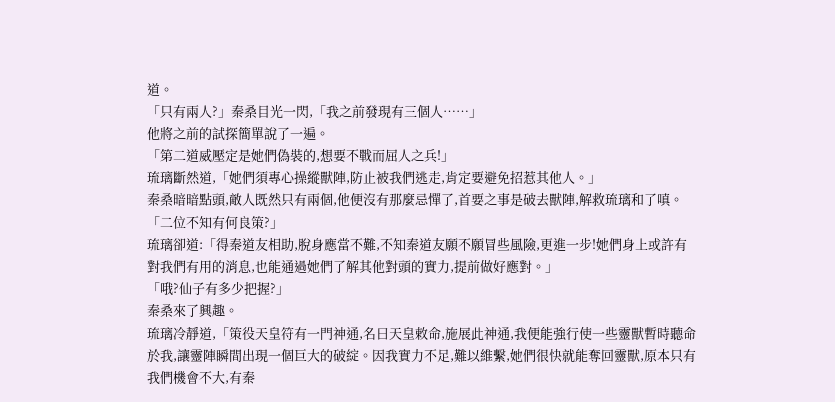道。
「只有兩人?」秦桑目光一閃,「我之前發現有三個人……」
他將之前的試探簡單說了一遍。
「第二道威壓定是她們偽裝的,想要不戰而屈人之兵!」
琉璃斷然道,「她們須專心操縱獸陣,防止被我們逃走,肯定要避免招惹其他人。」
秦桑暗暗點頭,敵人既然只有兩個,他便沒有那麼忌憚了,首要之事是破去獸陣,解救琉璃和了嗔。
「二位不知有何良策?」
琉璃卻道:「得秦道友相助,脫身應當不難,不知秦道友願不願冒些風險,更進一步!她們身上或許有對我們有用的消息,也能通過她們了解其他對頭的實力,提前做好應對。」
「哦?仙子有多少把握?」
秦桑來了興趣。
琉璃冷靜道,「策役天皇符有一門神通,名曰天皇敕命,施展此神通,我便能強行使一些靈獸暫時聽命於我,讓靈陣瞬間出現一個巨大的破綻。因我實力不足,難以維繫,她們很快就能奪回靈獸,原本只有我們機會不大,有秦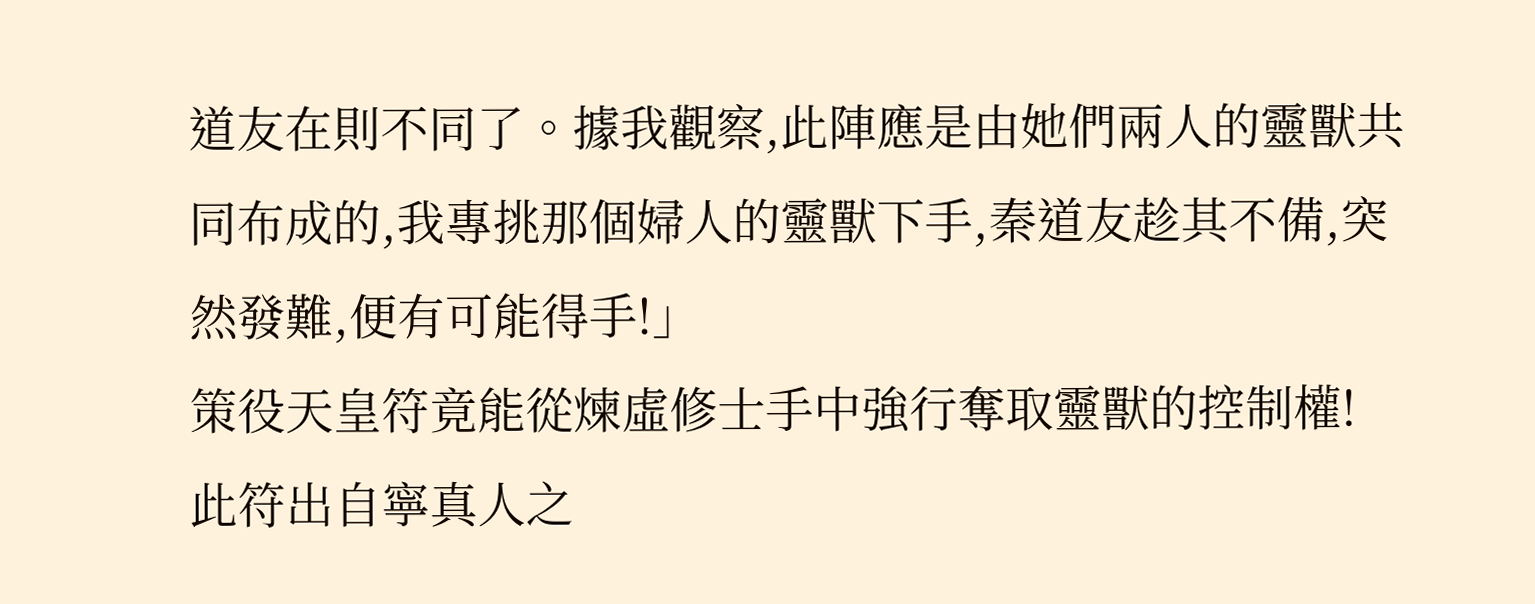道友在則不同了。據我觀察,此陣應是由她們兩人的靈獸共同布成的,我專挑那個婦人的靈獸下手,秦道友趁其不備,突然發難,便有可能得手!」
策役天皇符竟能從煉虛修士手中強行奪取靈獸的控制權!
此符出自寧真人之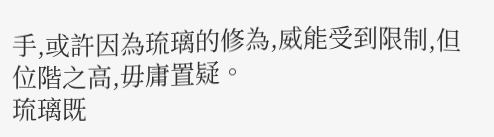手,或許因為琉璃的修為,威能受到限制,但位階之高,毋庸置疑。
琉璃既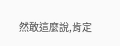然敢這麼說,肯定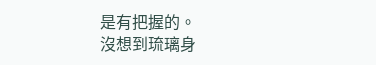是有把握的。
沒想到琉璃身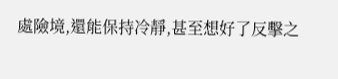處險境,還能保持冷靜,甚至想好了反擊之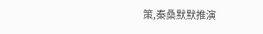策,秦桑默默推演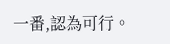一番,認為可行。